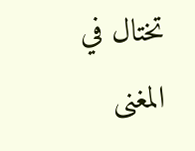تختال في المغنى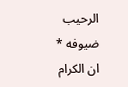الرحيب ضيوفه * ان الكرام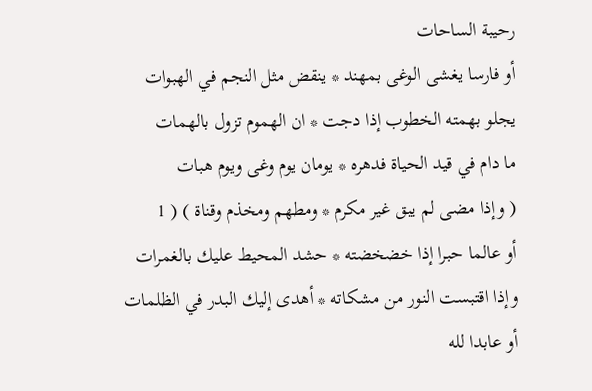رحيبة الساحات
أو فارسا يغشى الوغى بمهند * ينقض مثل النجم في الهبوات
يجلو بهمته الخطوب إذا دجت * ان الهموم تزول بالهمات
ما دام في قيد الحياة فدهره * يومان يوم وغى ويوم هبات
( وإذا مضى لم يبق غير مكرم * ومطهم ومخذم وقناة ) ( 1
أو عالما حبرا إذا خضخضته * حشد المحيط عليك بالغمرات
وإذا اقتبست النور من مشكاته * أهدى إليك البدر في الظلمات
أو عابدا لله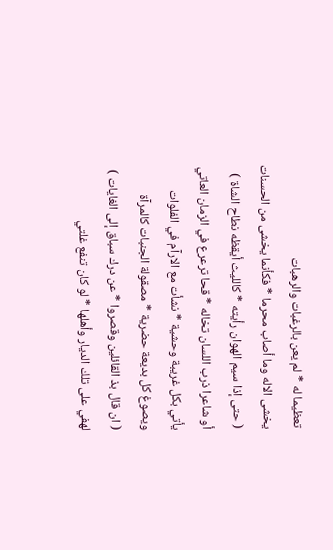تعظيما له * لم يعن بالرغبات والرهبات
يخشى الاله وما أصاب محرما * فكأنما يخشى من الحسنات
( حتى إذا سيم الهوان رأيته * كالليث أيقظه نطاح الشاة )
أو شاعرا ذرب اللسان تخاله * قحا ترعرع في الزمان العاتي
يأتي بكل غريبة وحشية * نشأت مع الارآم في الفلوات
ويصوغ كل بديعة حضرية * مصقولة الجنبات كالمرآة
( ان قال بذ القائلين وقصروا * عن درك سباق إلى الغايات )
لهفي على تلك الديار وأهلها * لو كان تنفع غلتي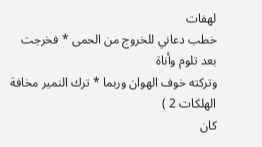لهفات
خطب دعاني للخروج من الحمى * فخرجت بعد تلوم وأناة
وتركته خوف الهوان وربما * ترك النمير مخافة الهلكات 2 )
كان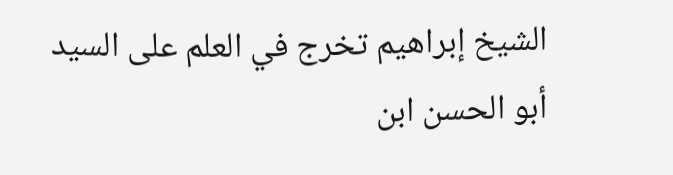الشيخ إبراهيم تخرج في العلم على السيد أبو الحسن ابن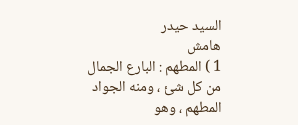السيد حيدر
هامش
1 ) المطهم : البارع الجمال من كل شئ ، ومنه الجواد المطهم ، وهو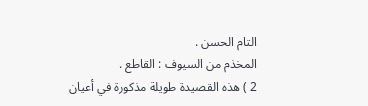التام الحسن .
المخذم من السيوف : القاطع .
2 ) هذه القصيدة طويلة مذكورة في أعيان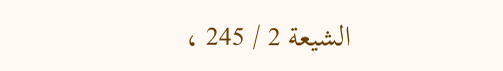الشيعة 2 / 245 ،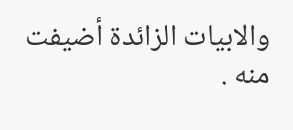والابيات الزائدة أضيفت
منه .